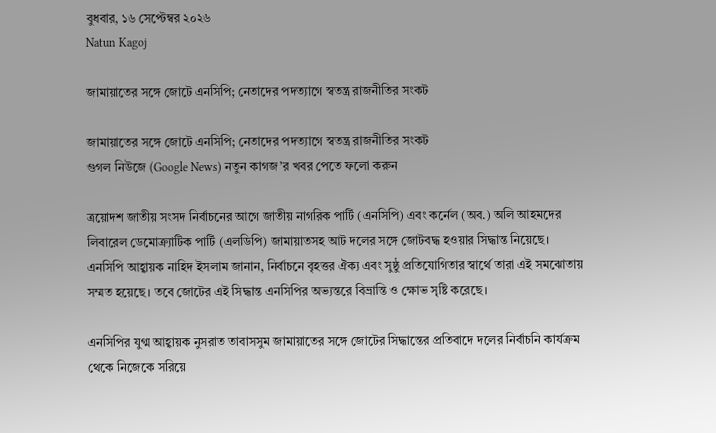বুধবার, ১৬ সেপ্টেম্বর ২০২৬
Natun Kagoj

জামায়াতের সঙ্গে জোটে এনসিপি; নেতাদের পদত্যাগে স্বতন্ত্র রাজনীতির সংকট

জামায়াতের সঙ্গে জোটে এনসিপি; নেতাদের পদত্যাগে স্বতন্ত্র রাজনীতির সংকট
গুগল নিউজে (Google News) নতুন কাগজ’র খবর পেতে ফলো করুন

ত্রয়োদশ জাতীয় সংসদ নির্বাচনের আগে জাতীয় নাগরিক পার্টি (এনসিপি) এবং কর্নেল (অব.) অলি আহমদের লিবারেল ডেমোক্র্যাটিক পার্টি (এলডিপি) জামায়াতসহ আট দলের সঙ্গে জোটবদ্ধ হওয়ার সিদ্ধান্ত নিয়েছে। এনসিপি আহ্বায়ক নাহিদ ইসলাম জানান, নির্বাচনে বৃহত্তর ঐক্য এবং সুষ্ঠু প্রতিযোগিতার স্বার্থে তারা এই সমঝোতায় সম্মত হয়েছে। তবে জোটের এই সিদ্ধান্ত এনসিপির অভ্যন্তরে বিভ্রান্তি ও ক্ষোভ সৃষ্টি করেছে।

এনসিপির যুগ্ম আহ্বায়ক নুসরাত তাবাসসুম জামায়াতের সঙ্গে জোটের সিদ্ধান্তের প্রতিবাদে দলের নির্বাচনি কার্যক্রম থেকে নিজেকে সরিয়ে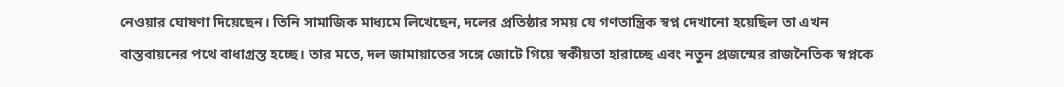নেওয়ার ঘোষণা দিয়েছেন। তিনি সামাজিক মাধ্যমে লিখেছেন, দলের প্রতিষ্ঠার সময় যে গণতান্ত্রিক স্বপ্ন দেখানো হয়েছিল তা এখন বাস্তবায়নের পথে বাধাগ্রস্ত হচ্ছে। তার মতে, দল জামায়াতের সঙ্গে জোটে গিয়ে স্বকীয়তা হারাচ্ছে এবং নতুন প্রজন্মের রাজনৈতিক স্বপ্নকে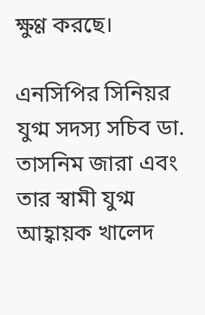ক্ষুণ্ণ করছে।

এনসিপির সিনিয়র যুগ্ম সদস্য সচিব ডা. তাসনিম জারা এবং তার স্বামী যুগ্ম আহ্বায়ক খালেদ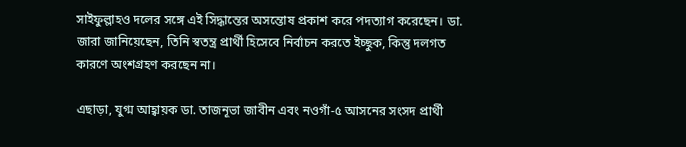সাইফুল্লাহও দলের সঙ্গে এই সিদ্ধান্তের অসন্তোষ প্রকাশ করে পদত্যাগ করেছেন। ডা. জারা জানিয়েছেন, তিনি স্বতন্ত্র প্রার্থী হিসেবে নির্বাচন করতে ইচ্ছুক, কিন্তু দলগত কারণে অংশগ্রহণ করছেন না।

এছাড়া, যুগ্ম আহ্বায়ক ডা. তাজনূভা জাবীন এবং নওগাঁ-৫ আসনের সংসদ প্রার্থী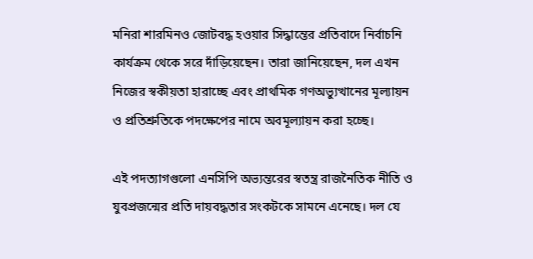মনিরা শারমিনও জোটবদ্ধ হওয়ার সিদ্ধান্তের প্রতিবাদে নির্বাচনি কার্যক্রম থেকে সরে দাঁড়িয়েছেন। তারা জানিয়েছেন, দল এখন নিজের স্বকীয়তা হারাচ্ছে এবং প্রাথমিক গণঅভ্যুত্থানের মূল্যায়ন ও প্রতিশ্রুতিকে পদক্ষেপের নামে অবমূল্যায়ন করা হচ্ছে।

এই পদত্যাগগুলো এনসিপি অভ্যন্তরের স্বতন্ত্র রাজনৈতিক নীতি ও যুবপ্রজন্মের প্রতি দায়বদ্ধতার সংকটকে সামনে এনেছে। দল যে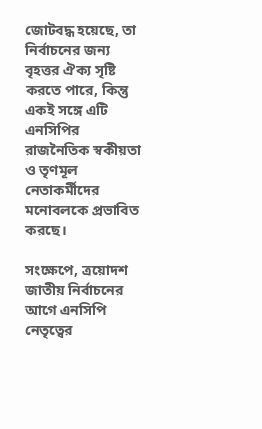জোটবদ্ধ হয়েছে, তা নির্বাচনের জন্য বৃহত্তর ঐক্য সৃষ্টি করতে পারে, কিন্তু একই সঙ্গে এটি এনসিপির রাজনৈতিক স্বকীয়তা ও তৃণমূল নেতাকর্মীদের মনোবলকে প্রভাবিত করছে।

সংক্ষেপে, ত্রয়োদশ জাতীয় নির্বাচনের আগে এনসিপি নেতৃত্বের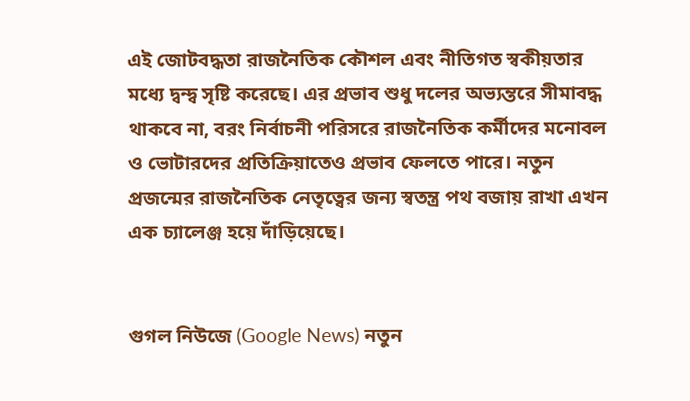এই জোটবদ্ধতা রাজনৈতিক কৌশল এবং নীতিগত স্বকীয়তার মধ্যে দ্বন্দ্ব সৃষ্টি করেছে। এর প্রভাব শুধু দলের অভ্যন্তরে সীমাবদ্ধ থাকবে না, বরং নির্বাচনী পরিসরে রাজনৈতিক কর্মীদের মনোবল ও ভোটারদের প্রতিক্রিয়াতেও প্রভাব ফেলতে পারে। নতুন প্রজন্মের রাজনৈতিক নেতৃত্বের জন্য স্বতন্ত্র পথ বজায় রাখা এখন এক চ্যালেঞ্জ হয়ে দাঁড়িয়েছে।


গুগল নিউজে (Google News) নতুন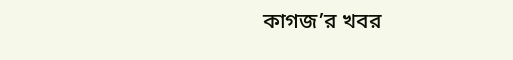কাগজ’র খবর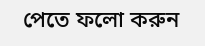পেতে ফলো করুন